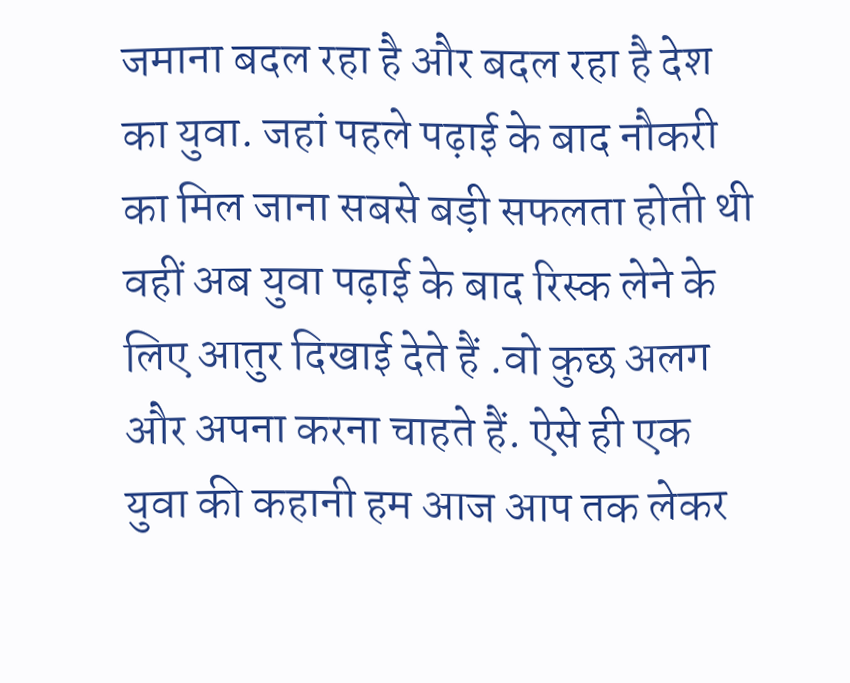जमाना बदल रहा है और बदल रहा है देश का युवा. जहां पहले पढ़ाई के बाद नौकरी का मिल जाना सबसे बड़ी सफलता होती थी वहीं अब युवा पढ़ाई के बाद रिस्क लेने के लिए आतुर दिखाई देते हैं .वो कुछ अलग और अपना करना चाहते हैं. ऐसे ही एक युवा की कहानी हम आज आप तक लेकर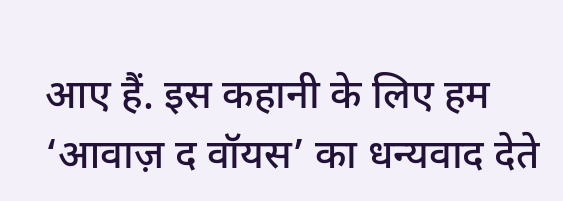आए हैं. इस कहानी के लिए हम ‘आवाज़ द वॉयस’ का धन्यवाद देते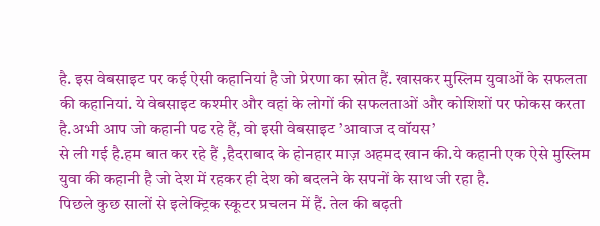है. इस वेबसाइट पर कई ऐसी कहानियां है जो प्रेरणा का स्रोत हैं. खासकर मुस्लिम युवाओं के सफलता की कहानियां. ये वेबसाइट कश्मीर और वहां के लोगों की सफलताओं और कोशिशों पर फोकस करता है.अभी आप जो कहानी पढ रहे हैं, वो इसी वेबसाइट ’आवाज द वॉयस’
से ली गई है.हम बात कर रहे हैं ,हैदराबाद के होनहार माज़ अहमद खान की.ये कहानी एक ऐसे मुस्लिम युवा की कहानी है जो देश में रहकर ही देश को बदलने के सपनों के साथ जी रहा है.
पिछले कुछ सालों से इलेक्ट्रिक स्कूटर प्रचलन में हैं. तेल की बढ़ती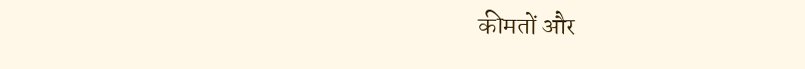कीमतों और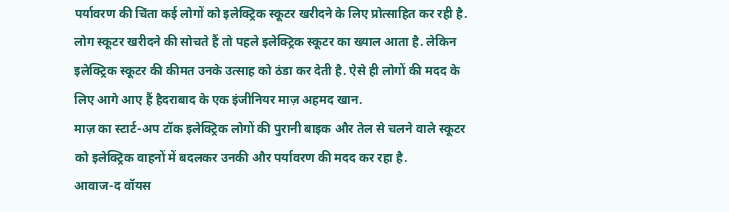पर्यावरण की चिंता कई लोगों को इलेक्ट्रिक स्कूटर खरीदने के लिए प्रोत्साहित कर रही है. लोग स्कूटर खरीदने की सोचते हैं तो पहले इलेक्ट्रिक स्कूटर का ख्याल आता है. लेकिन इलेक्ट्रिक स्कूटर की कीमत उनके उत्साह को ठंडा कर देती है. ऐसे ही लोगों की मदद के लिए आगे आए हैं हैदराबाद के एक इंजीनियर माज़ अहमद खान.
माज़ का स्टार्ट-अप टॉक इलेक्ट्रिक लोगों की पुरानी बाइक और तेल से चलने वाले स्कूटर को इलेक्ट्रिक वाहनों में बदलकर उनकी और पर्यावरण की मदद कर रहा है.
आवाज-द वॉयस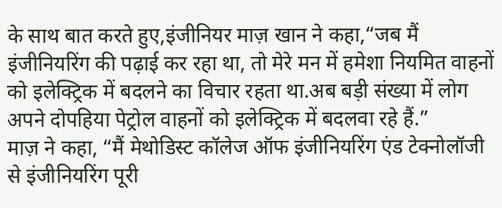के साथ बात करते हुए,इंजीनियर माज़ खान ने कहा,“जब मैं इंजीनियरिंग की पढ़ाई कर रहा था, तो मेरे मन में हमेशा नियमित वाहनों को इलेक्ट्रिक में बदलने का विचार रहता था.अब बड़ी संख्या में लोग अपने दोपहिया पेट्रोल वाहनों को इलेक्ट्रिक में बदलवा रहे हैं.”
माज़ ने कहा, “मैं मेथोडिस्ट कॉलेज ऑफ इंजीनियरिंग एंड टेक्नोलॉजी से इंजीनियरिंग पूरी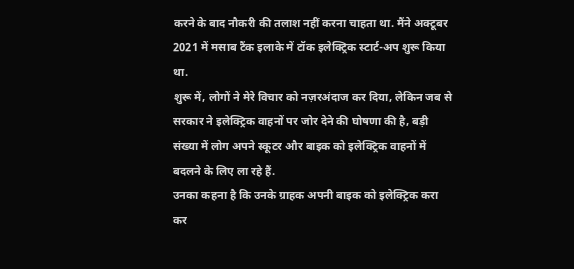करने के बाद नौकरी की तलाश नहीं करना चाहता था. मैंने अक्टूबर 2021 में मसाब टैंक इलाके में टॉक इलेक्ट्रिक स्टार्ट-अप शुरू किया था.
शुरू में, लोगों ने मेरे विचार को नज़रअंदाज कर दिया, लेकिन जब से सरकार ने इलेक्ट्रिक वाहनों पर जोर देने की घोषणा की है, बड़ी संख्या में लोग अपने स्कूटर और बाइक को इलेक्ट्रिक वाहनों में बदलने के लिए ला रहे हैं.
उनका कहना है कि उनके ग्राहक अपनी बाइक को इलेक्ट्रिक करा कर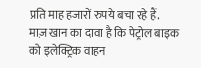प्रति माह हजारों रुपये बचा रहे हैं.
माज़ खान का दावा है कि पेट्रोल बाइक को इलेक्ट्रिक वाहन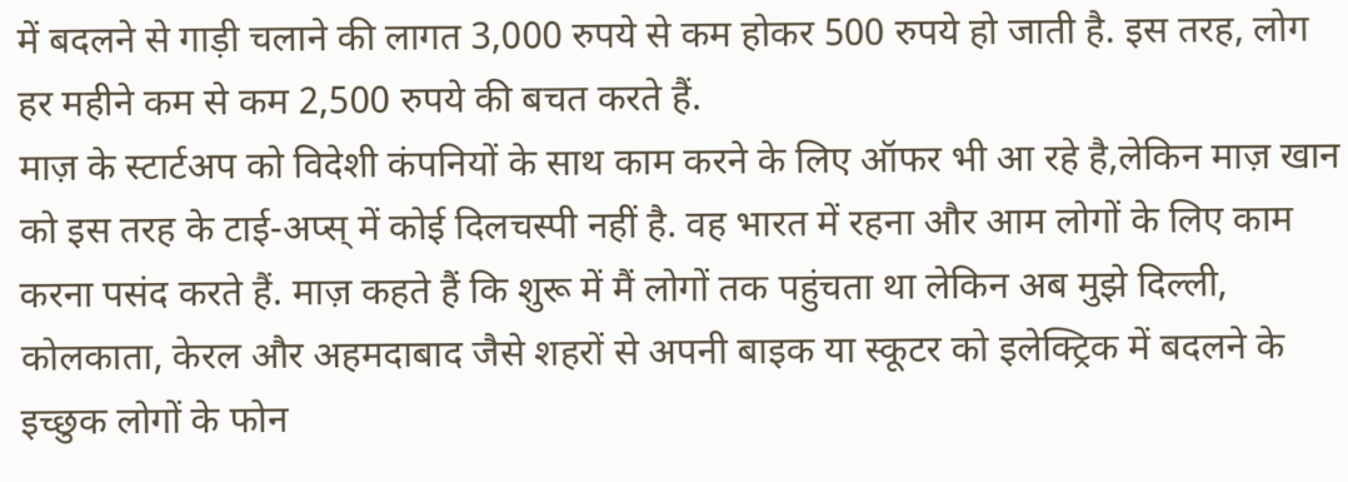में बदलने से गाड़ी चलाने की लागत 3,000 रुपये से कम होकर 500 रुपये हो जाती है. इस तरह, लोग हर महीने कम से कम 2,500 रुपये की बचत करते हैं.
माज़ के स्टार्टअप को विदेशी कंपनियों के साथ काम करने के लिए ऑफर भी आ रहे है,लेकिन माज़ खान को इस तरह के टाई-अप्स् में कोई दिलचस्पी नहीं है. वह भारत में रहना और आम लोगों के लिए काम करना पसंद करते हैं. माज़ कहते हैं कि शुरू में मैं लोगों तक पहुंचता था लेकिन अब मुझे दिल्ली, कोलकाता, केरल और अहमदाबाद जैसे शहरों से अपनी बाइक या स्कूटर को इलेक्ट्रिक में बदलने के इच्छुक लोगों के फोन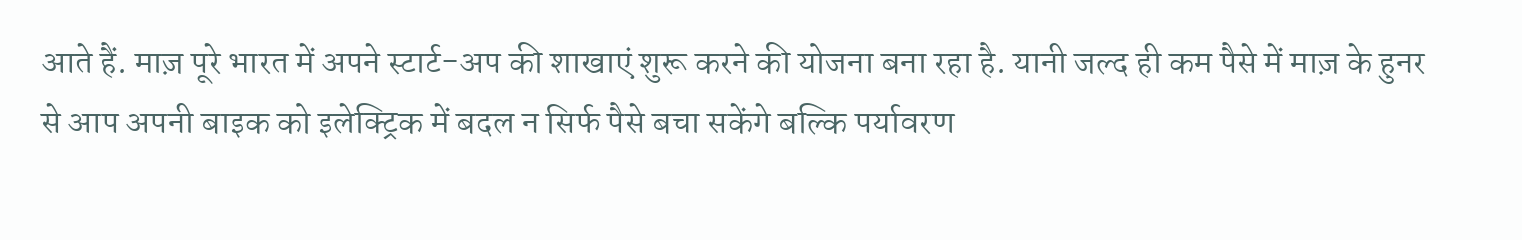आते हैं. माज़ पूरे भारत में अपने स्टार्ट-अप की शाखाएं शुरू करने की योजना बना रहा है. यानी जल्द ही कम पैसे में माज़ के हुनर से आप अपनी बाइक को इलेक्ट्रिक में बदल न सिर्फ पैसे बचा सकेंगे बल्कि पर्यावरण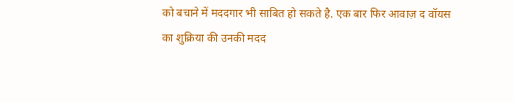को बचाने में मददगार भी साबित हो सकते है. एक बार फिर आवाज़ द वॉयस
का शुक्रिया की उनकी मदद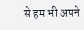से हम भी अपने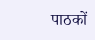पाठकों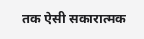तक ऐसी सकारात्मक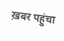ख़बर पहुंचा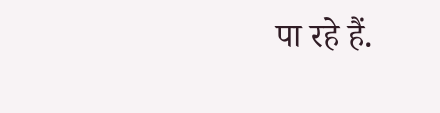पा रहे हैं.